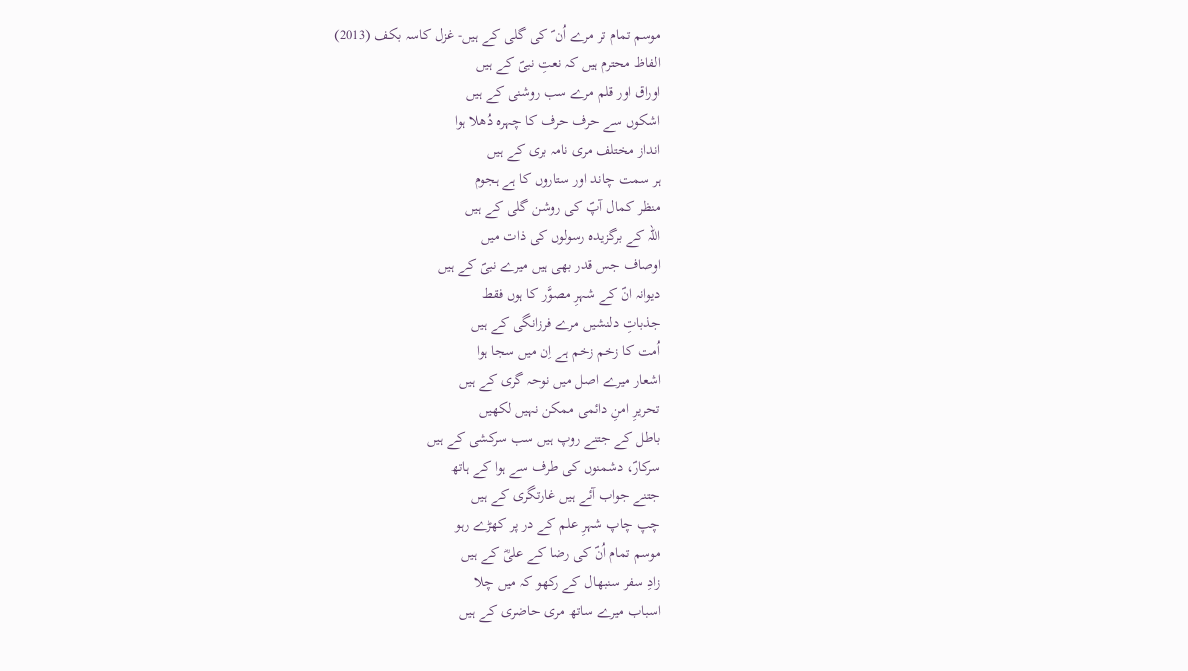موسم تمام تر مرے اُن ؐ کی گلی کے ہیں- غزل کاسہ بکف (2013)
الفاظ محترم ہیں کہ نعتِ نبیؐ کے ہیں
اوراق اور قلم مرے سب روشنی کے ہیں
اشکوں سے حرف حرف کا چہرہ دُھلا ہوا
انداز مختلف مری نامہ بری کے ہیں
ہر سمت چاند اور ستاروں کا ہے ہجوم
منظر کمال آپؐ کی روشن گلی کے ہیں
اللہ کے برگزیدہ رسولوں کی ذات میں
اوصاف جس قدر بھی ہیں میرے نبیؐ کے ہیں
دیوانہ انؐ کے شہرِ مصوَّر کا ہوں فقط
جذباتِ دلنشیں مرے فرزانگی کے ہیں
اُمت کا زخم زخم ہے اِن میں سجا ہوا
اشعار میرے اصل میں نوحہ گری کے ہیں
تحریرِ امنِ دائمی ممکن نہیں لکھیں
باطل کے جتنے روپ ہیں سب سرکشی کے ہیں
سرکارؐ، دشمنوں کی طرف سے ہوا کے ہاتھ
جتنے جواب آئے ہیں غارتگری کے ہیں
چپ چاپ شہرِ علم کے در پر کھڑے رہو
موسم تمام اُنؐ کی رضا کے علیؓ کے ہیں
زادِ سفر سنبھال کے رکھو کہ میں چلا
اسباب میرے ساتھ مری حاضری کے ہیں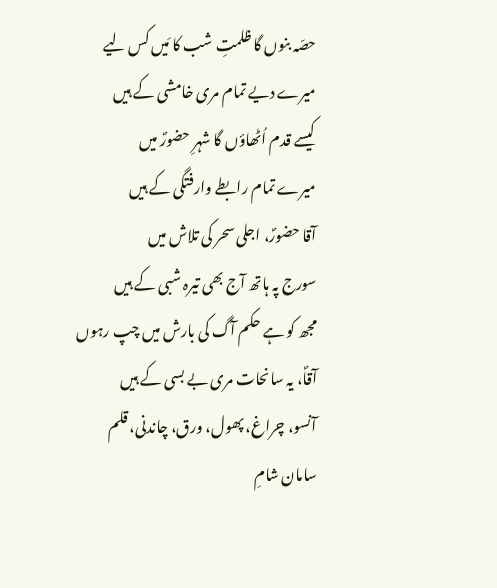حصّہ بنوں گا ظلمتِ شب کا مَیں کس لیے
میرے دیے تمام مری خامشی کے ہیں
کیسے قدم اُٹھاؤں گا شہرِ حضورؐ میں
میرے تمام رابطے وارفتگی کے ہیں
آقا حضورؐ، اجلی سحر کی تلاش میں
سورج پہ ہاتھ آج بھی تیرہ شبی کے ہیں
مجھ کو ہے حکم آگ کی بارش میں چپ رہوں
آقاؐ، یہ سانحات مری بے بسی کے ہیں
آنسو، چراغ، پھول، ورق، چاندنی، قلم
سامان شامِ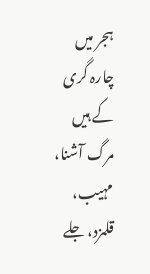ہجر میں چارہ گری کے ہیں
مرگ آشنا، مہیب، قلمزد، جلے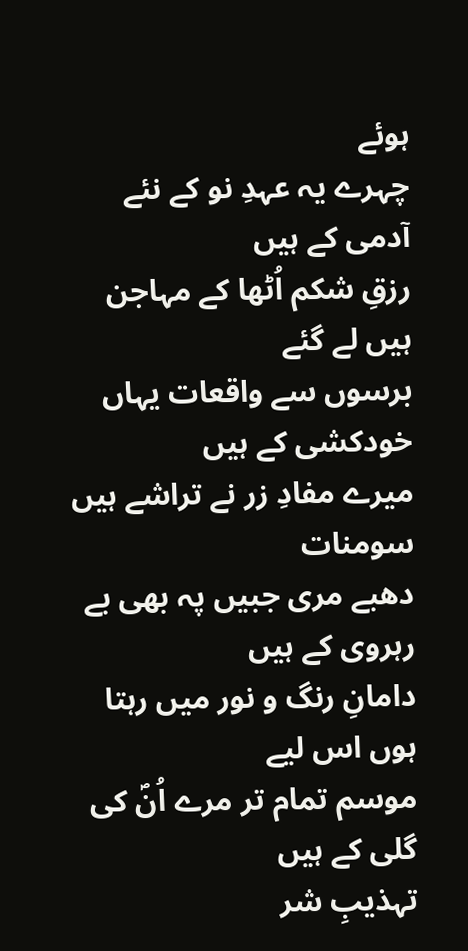ہوئے
چہرے یہ عہدِ نو کے نئے آدمی کے ہیں
رزقِ شکم اُٹھا کے مہاجن ہیں لے گئے
برسوں سے واقعات یہاں خودکشی کے ہیں
میرے مفادِ زر نے تراشے ہیں سومنات
دھبے مری جبیں پہ بھی بے رہروی کے ہیں
دامانِ رنگ و نور میں رہتا ہوں اس لیے
موسم تمام تر مرے اُنؐ کی گلی کے ہیں
تہذیبِ شر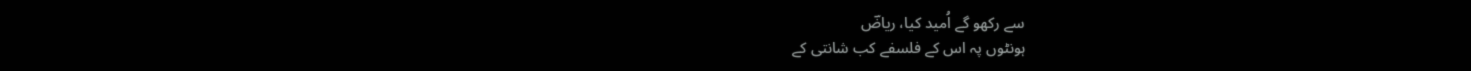سے رکھو گے اُمید کیا، ریاضؔ
ہونٹوں پہ اس کے فلسفے کب شانتی کے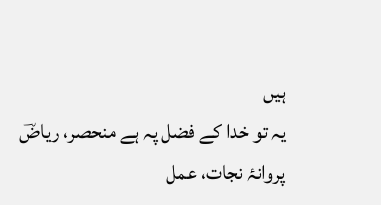ہیں
یہ تو خدا کے فضل پہ ہے منحصر، ریاضؔ
پروانۂ نجات، عمل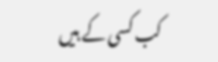کب کسی کے ہیں